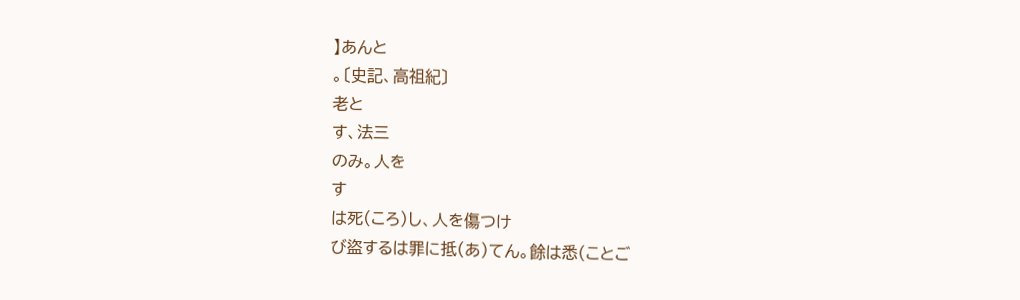】あんと
。〔史記、高祖紀〕
老と
す、法三
のみ。人を
す
は死(ころ)し、人を傷つけ
び盜するは罪に抵(あ)てん。餘は悉(ことご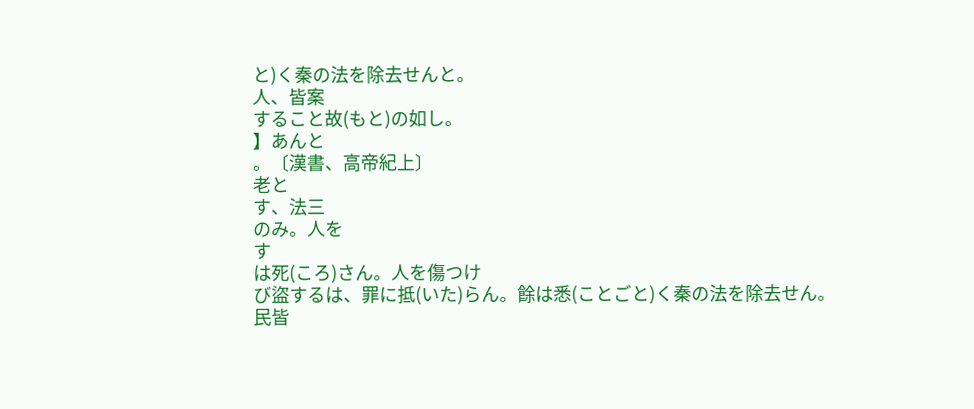と)く秦の法を除去せんと。
人、皆案
すること故(もと)の如し。
】あんと
。〔漢書、高帝紀上〕
老と
す、法三
のみ。人を
す
は死(ころ)さん。人を傷つけ
び盜するは、罪に抵(いた)らん。餘は悉(ことごと)く秦の法を除去せん。
民皆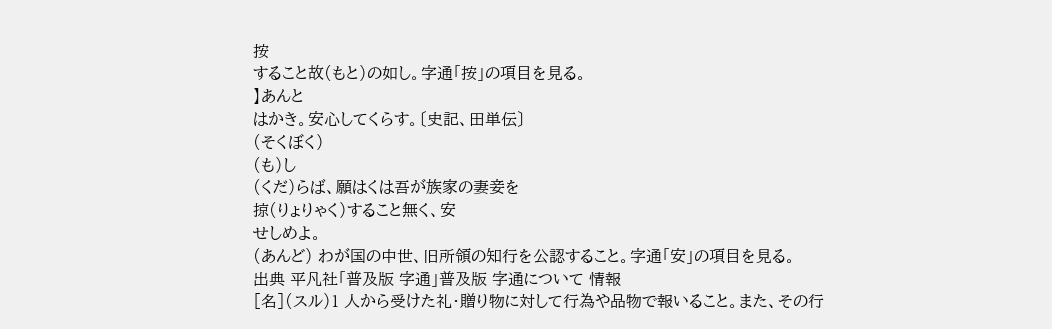按
すること故(もと)の如し。字通「按」の項目を見る。
】あんと
はかき。安心してくらす。〔史記、田単伝〕
(そくぼく)
(も)し
(くだ)らば、願はくは吾が族家の妻妾を
掠(りょりゃく)すること無く、安
せしめよ。
(あんど) わが国の中世、旧所領の知行を公認すること。字通「安」の項目を見る。
出典 平凡社「普及版 字通」普及版 字通について 情報
[名](スル)1 人から受けた礼・贈り物に対して行為や品物で報いること。また、その行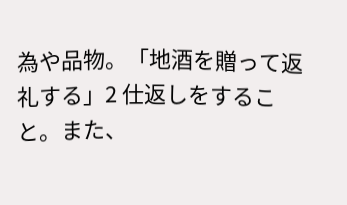為や品物。「地酒を贈って返礼する」2 仕返しをすること。また、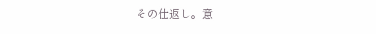その仕返し。意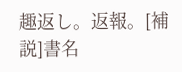趣返し。返報。[補説]書名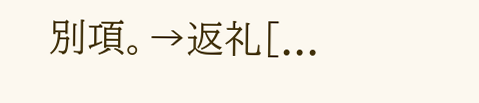別項。→返礼[...